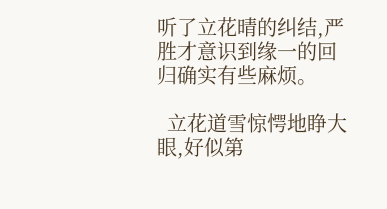听了立花晴的纠结,严胜才意识到缘一的回归确实有些麻烦。

  立花道雪惊愕地睁大眼,好似第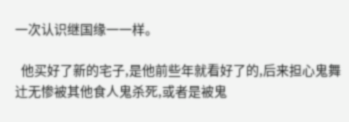一次认识继国缘一一样。

  他买好了新的宅子,是他前些年就看好了的,后来担心鬼舞辻无惨被其他食人鬼杀死,或者是被鬼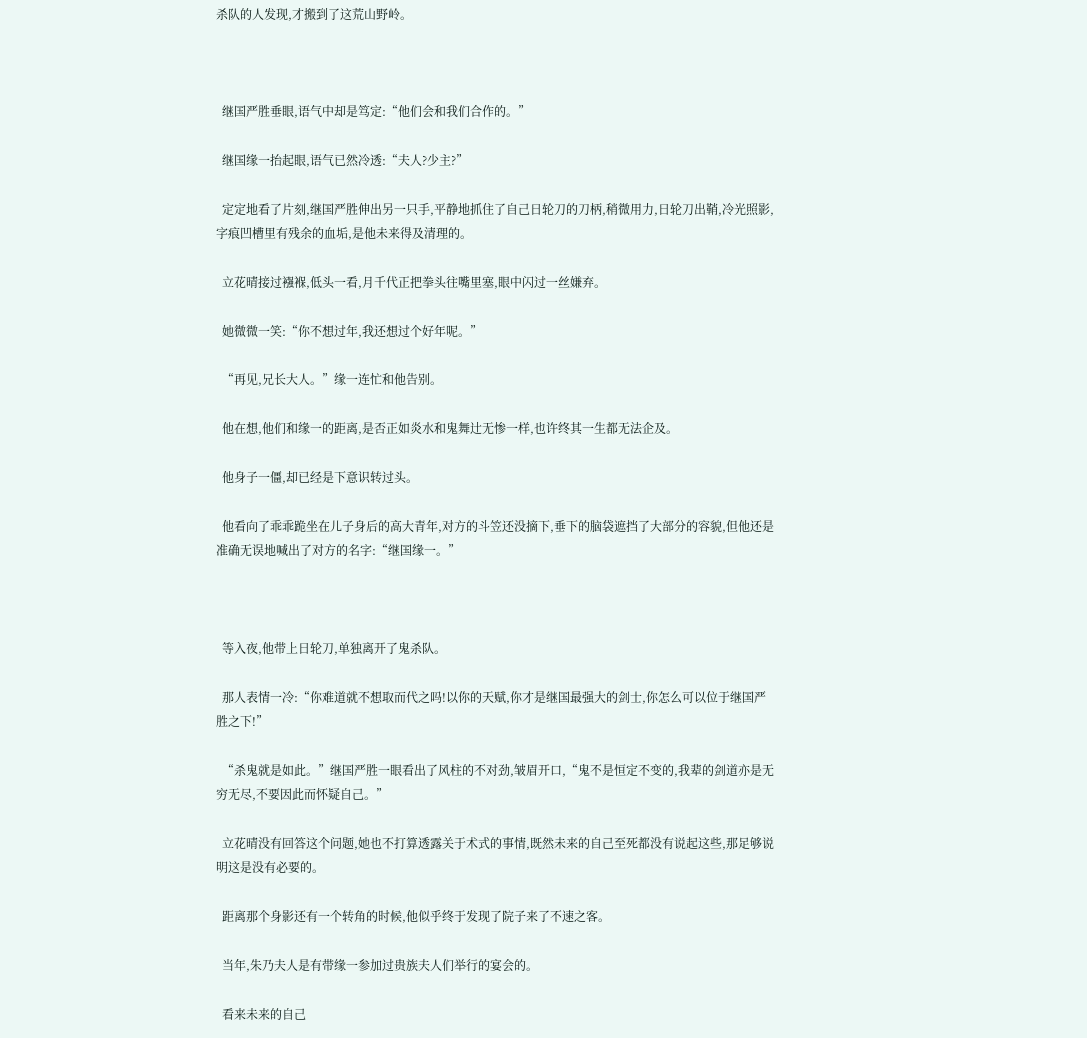杀队的人发现,才搬到了这荒山野岭。



  继国严胜垂眼,语气中却是笃定:“他们会和我们合作的。”

  继国缘一抬起眼,语气已然冷透:“夫人?少主?”

  定定地看了片刻,继国严胜伸出另一只手,平静地抓住了自己日轮刀的刀柄,稍微用力,日轮刀出鞘,冷光照影,字痕凹槽里有残余的血垢,是他未来得及清理的。

  立花晴接过襁褓,低头一看,月千代正把拳头往嘴里塞,眼中闪过一丝嫌弃。

  她微微一笑:“你不想过年,我还想过个好年呢。”

  “再见,兄长大人。”缘一连忙和他告别。

  他在想,他们和缘一的距离,是否正如炎水和鬼舞辻无惨一样,也许终其一生都无法企及。

  他身子一僵,却已经是下意识转过头。

  他看向了乖乖跪坐在儿子身后的高大青年,对方的斗笠还没摘下,垂下的脑袋遮挡了大部分的容貌,但他还是准确无误地喊出了对方的名字:“继国缘一。”



  等入夜,他带上日轮刀,单独离开了鬼杀队。

  那人表情一冷:“你难道就不想取而代之吗!以你的天赋,你才是继国最强大的剑士,你怎么可以位于继国严胜之下!”

  “杀鬼就是如此。”继国严胜一眼看出了风柱的不对劲,皱眉开口,“鬼不是恒定不变的,我辈的剑道亦是无穷无尽,不要因此而怀疑自己。”

  立花晴没有回答这个问题,她也不打算透露关于术式的事情,既然未来的自己至死都没有说起这些,那足够说明这是没有必要的。

  距离那个身影还有一个转角的时候,他似乎终于发现了院子来了不速之客。

  当年,朱乃夫人是有带缘一参加过贵族夫人们举行的宴会的。

  看来未来的自己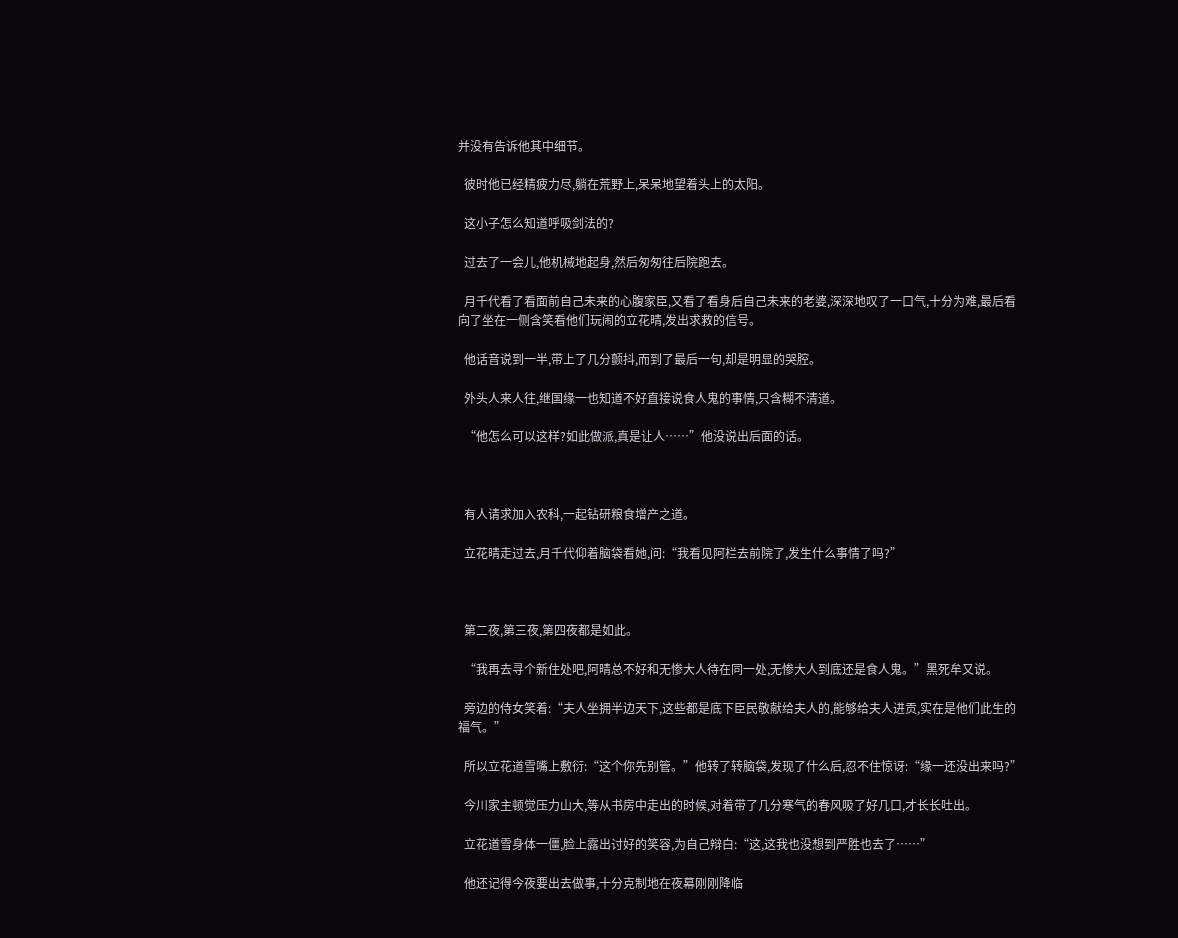并没有告诉他其中细节。

  彼时他已经精疲力尽,躺在荒野上,呆呆地望着头上的太阳。

  这小子怎么知道呼吸剑法的?

  过去了一会儿,他机械地起身,然后匆匆往后院跑去。

  月千代看了看面前自己未来的心腹家臣,又看了看身后自己未来的老婆,深深地叹了一口气,十分为难,最后看向了坐在一侧含笑看他们玩闹的立花晴,发出求救的信号。

  他话音说到一半,带上了几分颤抖,而到了最后一句,却是明显的哭腔。

  外头人来人往,继国缘一也知道不好直接说食人鬼的事情,只含糊不清道。

  “他怎么可以这样?如此做派,真是让人……”他没说出后面的话。



  有人请求加入农科,一起钻研粮食增产之道。

  立花晴走过去,月千代仰着脑袋看她,问:“我看见阿栏去前院了,发生什么事情了吗?”



  第二夜,第三夜,第四夜都是如此。

  “我再去寻个新住处吧,阿晴总不好和无惨大人待在同一处,无惨大人到底还是食人鬼。”黑死牟又说。

  旁边的侍女笑着:“夫人坐拥半边天下,这些都是底下臣民敬献给夫人的,能够给夫人进贡,实在是他们此生的福气。”

  所以立花道雪嘴上敷衍:“这个你先别管。”他转了转脑袋,发现了什么后,忍不住惊讶:“缘一还没出来吗?”

  今川家主顿觉压力山大,等从书房中走出的时候,对着带了几分寒气的春风吸了好几口,才长长吐出。

  立花道雪身体一僵,脸上露出讨好的笑容,为自己辩白:“这,这我也没想到严胜也去了……”

  他还记得今夜要出去做事,十分克制地在夜幕刚刚降临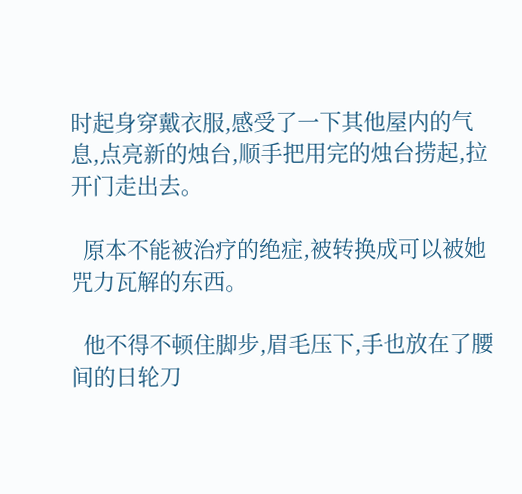时起身穿戴衣服,感受了一下其他屋内的气息,点亮新的烛台,顺手把用完的烛台捞起,拉开门走出去。

  原本不能被治疗的绝症,被转换成可以被她咒力瓦解的东西。

  他不得不顿住脚步,眉毛压下,手也放在了腰间的日轮刀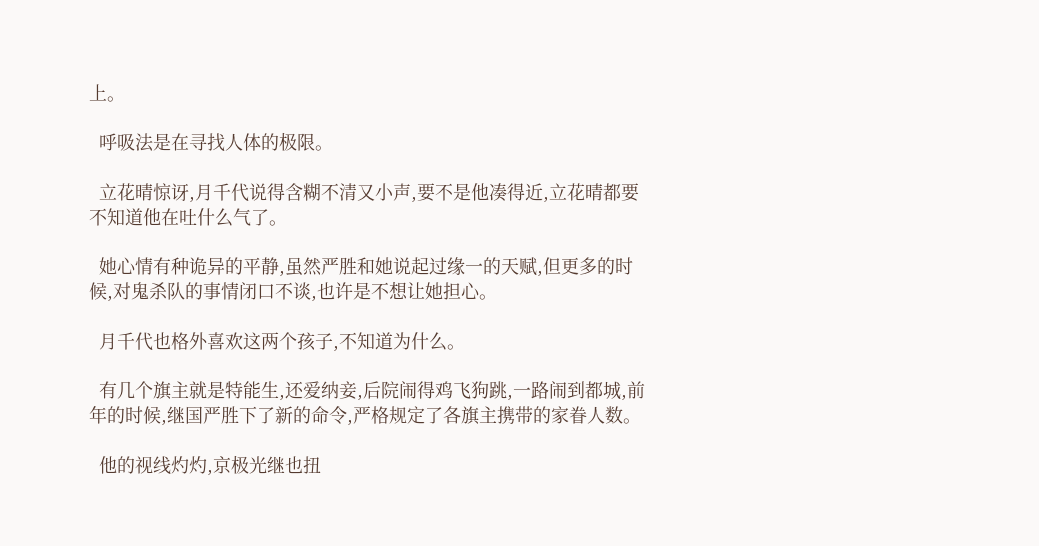上。

  呼吸法是在寻找人体的极限。

  立花晴惊讶,月千代说得含糊不清又小声,要不是他凑得近,立花晴都要不知道他在吐什么气了。

  她心情有种诡异的平静,虽然严胜和她说起过缘一的天赋,但更多的时候,对鬼杀队的事情闭口不谈,也许是不想让她担心。

  月千代也格外喜欢这两个孩子,不知道为什么。

  有几个旗主就是特能生,还爱纳妾,后院闹得鸡飞狗跳,一路闹到都城,前年的时候,继国严胜下了新的命令,严格规定了各旗主携带的家眷人数。

  他的视线灼灼,京极光继也扭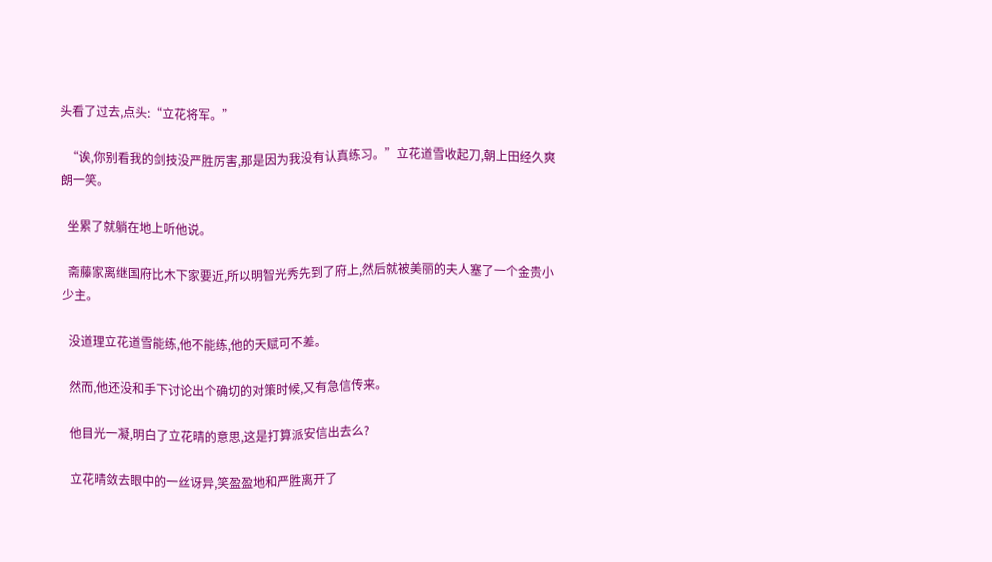头看了过去,点头:“立花将军。”

  “诶,你别看我的剑技没严胜厉害,那是因为我没有认真练习。”立花道雪收起刀,朝上田经久爽朗一笑。

  坐累了就躺在地上听他说。

  斋藤家离继国府比木下家要近,所以明智光秀先到了府上,然后就被美丽的夫人塞了一个金贵小少主。

  没道理立花道雪能练,他不能练,他的天赋可不差。

  然而,他还没和手下讨论出个确切的对策时候,又有急信传来。

  他目光一凝,明白了立花晴的意思,这是打算派安信出去么?

  立花晴敛去眼中的一丝讶异,笑盈盈地和严胜离开了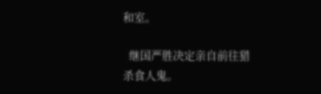和室。

  继国严胜决定亲自前往猎杀食人鬼。